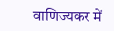वाणिज्यकर में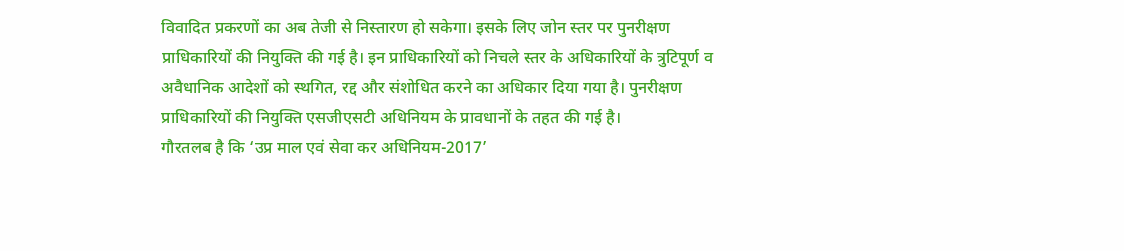विवादित प्रकरणों का अब तेजी से निस्तारण हो सकेगा। इसके लिए जोन स्तर पर पुनरीक्षण प्राधिकारियों की नियुक्ति की गई है। इन प्राधिकारियों को निचले स्तर के अधिकारियों के त्रुटिपूर्ण व अवैधानिक आदेशों को स्थगित, रद्द और संशोधित करने का अधिकार दिया गया है। पुनरीक्षण प्राधिकारियों की नियुक्ति एसजीएसटी अधिनियम के प्रावधानों के तहत की गई है।
गौरतलब है कि ‘उप्र माल एवं सेवा कर अधिनियम-2017’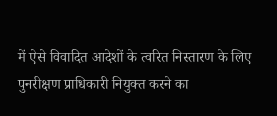में ऐसे विवादित आदेशों के त्वरित निस्तारण के लिए पुनरीक्षण प्राधिकारी नियुक्त करने का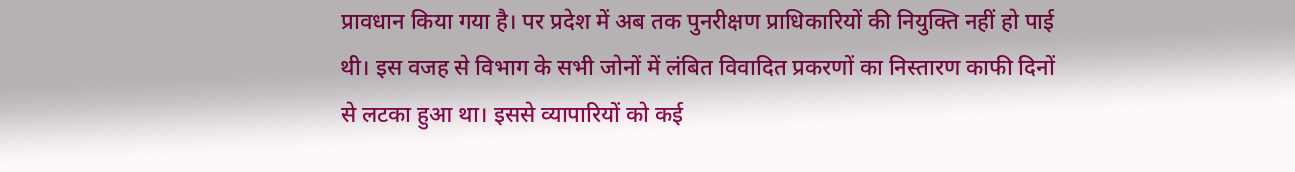प्रावधान किया गया है। पर प्रदेश में अब तक पुनरीक्षण प्राधिकारियों की नियुक्ति नहीं हो पाई थी। इस वजह से विभाग के सभी जोनों में लंबित विवादित प्रकरणों का निस्तारण काफी दिनों से लटका हुआ था। इससे व्यापारियों को कई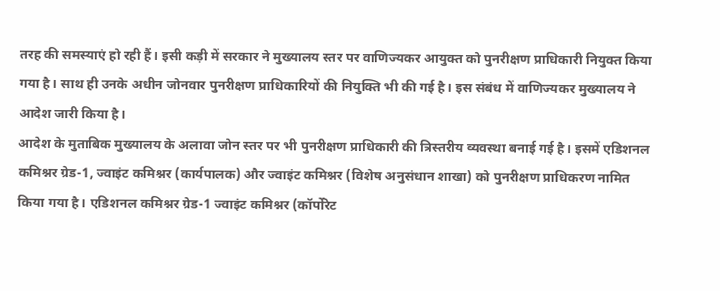तरह की समस्याएं हो रही हैं। इसी कड़ी में सरकार ने मुख्यालय स्तर पर वाणिज्यकर आयुक्त को पुनरीक्षण प्राधिकारी नियुक्त किया गया है। साथ ही उनके अधीन जोनवार पुनरीक्षण प्राधिकारियों की नियुक्ति भी की गई है। इस संबंध में वाणिज्यकर मुख्यालय ने आदेश जारी किया है।
आदेश के मुताबिक मुख्यालय के अलावा जोन स्तर पर भी पुनरीक्षण प्राधिकारी की त्रिस्तरीय व्यवस्था बनाई गई है। इसमें एडिशनल कमिश्नर ग्रेड-1, ज्वाइंट कमिश्नर (कार्यपालक) और ज्वाइंट कमिश्नर (विशेष अनुसंधान शाखा) को पुनरीक्षण प्राधिकरण नामित किया गया है। एडिशनल कमिश्नर ग्रेड-1 ज्वाइंट कमिश्नर (कॉर्पोरेट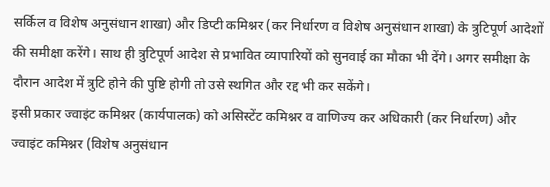सर्किल व विशेष अनुसंधान शाखा) और डिप्टी कमिश्नर (कर निर्धारण व विशेष अनुसंधान शाखा) के त्रुटिपूर्ण आदेशों की समीक्षा करेंगे। साथ ही त्रुटिपूर्ण आदेश से प्रभावित व्यापारियों को सुनवाई का मौका भी देंगे। अगर समीक्षा के दौरान आदेश में त्रुटि होने की पुष्टि होगी तो उसे स्थगित और रद्द भी कर सकेंगे।
इसी प्रकार ज्वाइंट कमिश्नर (कार्यपालक) को असिस्टेंट कमिश्नर व वाणिज्य कर अधिकारी (कर निर्धारण) और ज्वाइंट कमिश्नर (विशेष अनुसंधान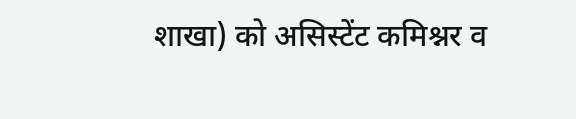शाखा) को असिस्टेंट कमिश्नर व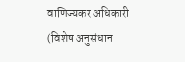वाणिज्यकर अधिकारी (विशेष अनुसंधान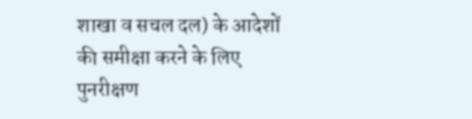शाखा व सचल दल) के आदेशों की समीक्षा करने के लिए पुनरीक्षण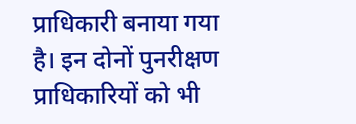प्राधिकारी बनाया गया है। इन दोनों पुनरीक्षण प्राधिकारियों को भी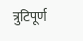त्रुटिपूर्ण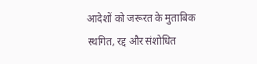आदेशों को जरूरत के मुताबिक स्थगित, रद्द और संशोधित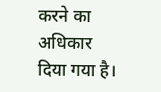करने का अधिकार दिया गया है।